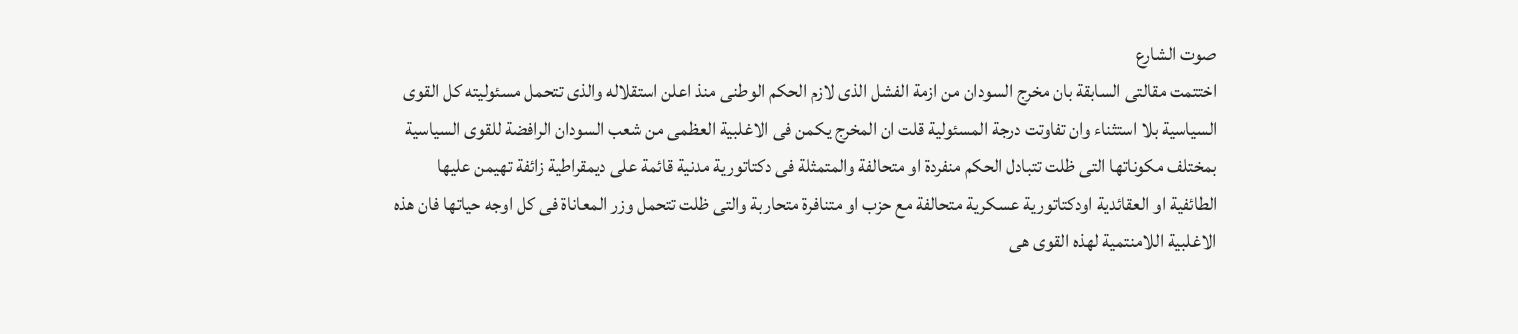صوت الشارع
اختتمت مقالتى السابقة بان مخرج السودان من ازمة الفشل الذى لازم الحكم الوطنى منذ اعلن استقلاله والذى تتحمل مسئوليته كل القوى السياسية بلا استثناء وان تفاوتت درجة المسئولية قلت ان المخرج يكمن فى الاغلبية العظمى من شعب السودان الرافضة للقوى السياسية بمختلف مكوناتها التى ظلت تتبادل الحكم منفردة او متحالفة والمتمثلة فى دكتاتورية مدنية قائمة على ديمقراطية زائفة تهيمن عليها الطائفية او العقائدية اودكتاتورية عسكرية متحالفة مع حزب او متنافرة متحاربة والتى ظلت تتحمل وزر المعاناة فى كل اوجه حياتها فان هذه الاغلبية اللامنتمية لهذه القوى هى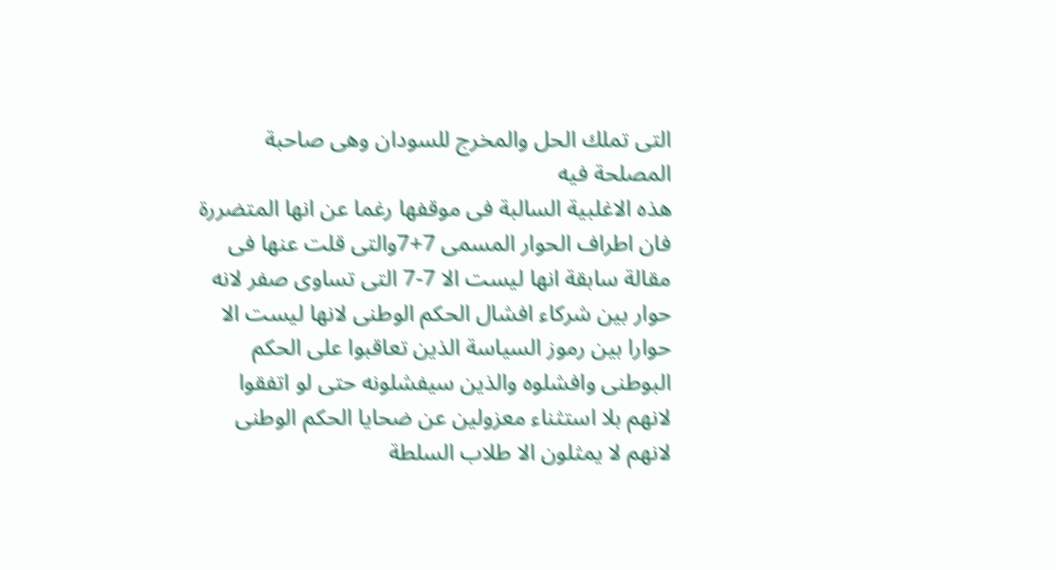التى تملك الحل والمخرج للسودان وهى صاحبة المصلحة فيه
هذه الاغلبية السالبة فى موقفها رغما عن انها المتضررة فان اطراف الحوار المسمى 7+7والتى قلت عنها فى مقالة سابقة انها ليست الا 7-7 التى تساوى صفر لانه حوار بين شركاء افشال الحكم الوطنى لانها ليست الا حوارا بين رموز السياسة الذين تعاقبوا على الحكم البوطنى وافشلوه والذين سيفشلونه حتى لو اتفقوا لانهم بلا استثناء معزولين عن ضحايا الحكم الوطنى لانهم لا يمثلون الا طلاب السلطة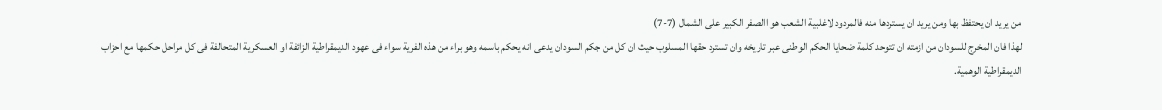من يريد ان يحتفظ بها ومن يريد ان يستردها منه فالمردود لاغلبية الشعب هو االصفر الكبير على الشمال (7-7)
لهذا فان المخرج للسودان من ازمته ان تتوحد كلمة ضحايا الحكم الوطنى عبر تاريخه وان تسترد حقها المسلوب حيث ان كل من جكم السودان يدعى انه يحكم باسمه وهو براء من هذه الفرية سواء فى عهود الديمقراطية الزائفة او العسكرية المتحالفة فى كل مراحل حكمها مع احزاب الديمقراطية الوهمية.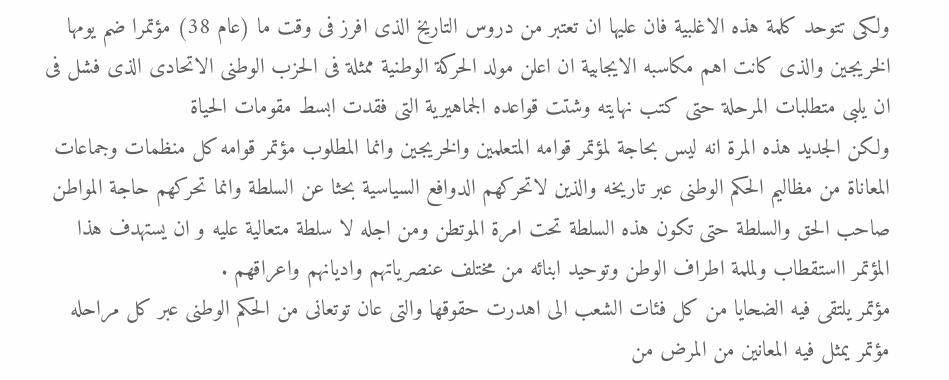ولكى تتوحد كلمة هذه الاغلبية فان عليها ان تعتبر من دروس التاريخ الذى افرز فى وقت ما (عام 38) مؤتمرا ضم يومها الخريجين والذى كانت اهم مكاسبه الايجابية ان اعلن مولد الحركة الوطنية ممثلة فى الحزب الوطنى الاتحادى الذى فشل فى ان يلبى متطلبات المرحلة حتى كتب نهايته وشتت قواعده الجماهيرية التى فقدت ابسط مقومات الحياة
ولكن الجديد هذه المرة انه ليس بحاجة لمؤتمر قوامه المتعلمين والخريجين وانما المطلوب مؤتمر قوامه كل منظمات وجماعات المعاناة من مظاليم الحكم الوطنى عبر تاريخه والذين لاتحركهم الدوافع السياسية بحثا عن السلطة وانما تحركهم حاجة المواطن صاحب الحق والسلطة حتى تكون هذه السلطة تحت امرة الموتطن ومن اجله لا سلطة متعالية عليه و ان يستهدف هذا المؤتمر ااستقطاب ولملمة اطراف الوطن وتوحيد ابنائه من مختلف عنصرياتهم واديانهم واعراقهم .
مؤتمر يلتقى فيه الضحايا من كل فئات الشعب الى اهدرت حقوقها والتى عان توتعانى من الحكم الوطنى عبر كل مراحله
مؤتمر يمثل فيه المعانين من المرض من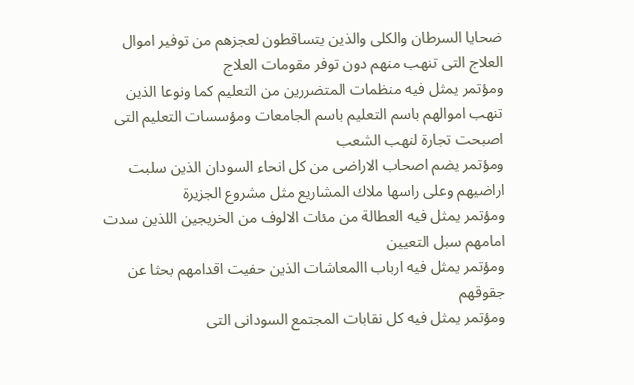ضحايا السرطان والكلى والذين يتساقطون لعجزهم من توفير اموال العلاج التى تنهب منهم دون توفر مقومات العلاج
ومؤتمر يمثل فيه منظمات المتضررين من التعليم كما ونوعا الذين تنهب اموالهم باسم التعليم باسم الجامعات ومؤسسات التعليم التى اصبحت تجارة لنهب الشعب
ومؤتمر يضم اصحاب الاراضى من كل انحاء السودان الذين سلبت اراضيهم وعلى راسها ملاك المشاريع مثل مشروع الجزيرة
ومؤتمر يمثل فيه العطالة من مئات الالوف من الخريجين اللذين سدت امامهم سبل التعيين
ومؤتمر يمثل فيه ارباب االمعاشات الذين حفيت اقدامهم بحثا عن جقوقهم
ومؤتمر يمثل فيه كل نقابات المجتمع السودانى التى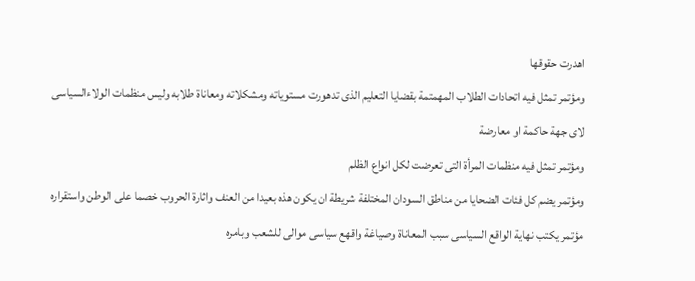اهدرت حقوقها
ومؤتمر تمثل فيه اتحادات الطلاب المهمتمة بقضايا التعليم الذى تدهورت مستوياته ومشكلاته ومعاناة طلابه وليس منظمات الولاءالسياسى لاى جهة حاكمة او معارضة
ومؤتمر تمثل فيه منظمات المرأة التى تعرضت لكل انواع الظلم
ومؤتمر يضم كل فئات الضحايا من مناطق السودان المختلفة شريطة ان يكون هذه بعيدا من العنف واثارة الحروب خصما على الوطن واستقراره
مؤتمر يكتب نهاية الواقع السياسى سبب المعاناة وصياغة واقهع سياسى موالى للشعب وبامره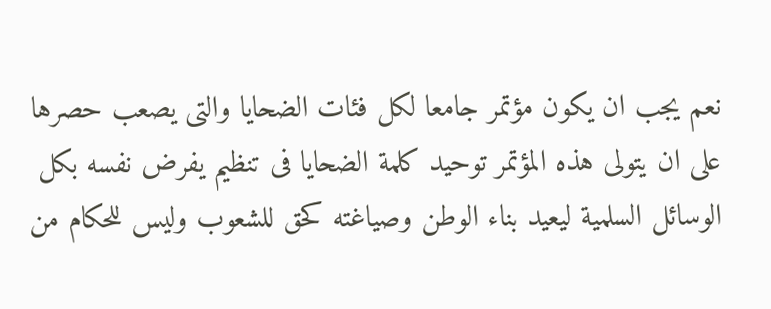نعم يجب ان يكون مؤتمر جامعا لكل فئات الضحايا والتى يصعب حصرها على ان يتولى هذه المؤتمر توحيد كلمة الضحايا فى تنظيم يفرض نفسه بكل الوسائل السلمية ليعيد بناء الوطن وصياغته كحق للشعوب وليس للحكام من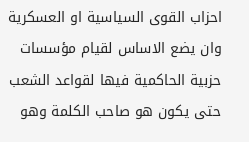احزاب القوى السياسية او العسكرية وان يضع الاساس لقيام مؤسسات حزبية الحاكمية فيها لقواعد الشعب حتى يكون هو صاحب الكلمة وهو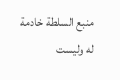منبع السلطة خادمة له وليست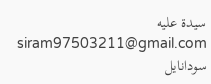سيدة عليه
siram97503211@gmail.com
سودانايل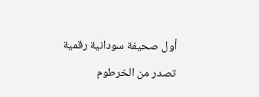أول صحيفة سودانية رقمية تصدر من الخرطوم